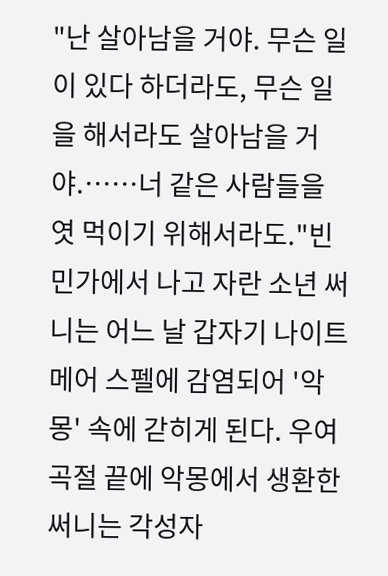"난 살아남을 거야. 무슨 일이 있다 하더라도, 무슨 일을 해서라도 살아남을 거야.……너 같은 사람들을 엿 먹이기 위해서라도."빈민가에서 나고 자란 소년 써니는 어느 날 갑자기 나이트메어 스펠에 감염되어 '악몽' 속에 갇히게 된다. 우여곡절 끝에 악몽에서 생환한 써니는 각성자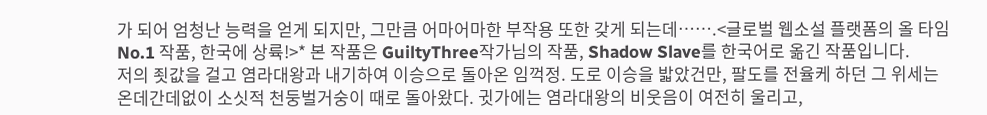가 되어 엄청난 능력을 얻게 되지만, 그만큼 어마어마한 부작용 또한 갖게 되는데…….<글로벌 웹소설 플랫폼의 올 타임 No.1 작품, 한국에 상륙!>* 본 작품은 GuiltyThree작가님의 작품, Shadow Slave를 한국어로 옮긴 작품입니다.
저의 죗값을 걸고 염라대왕과 내기하여 이승으로 돌아온 임꺽정. 도로 이승을 밟았건만, 팔도를 전율케 하던 그 위세는 온데간데없이 소싯적 천둥벌거숭이 때로 돌아왔다. 귓가에는 염라대왕의 비웃음이 여전히 울리고,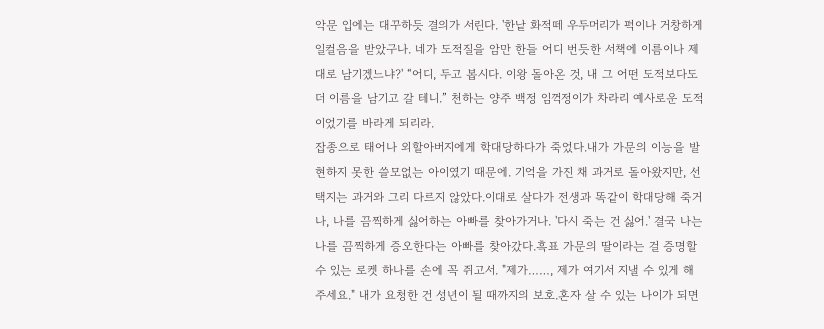악문 입에는 대꾸하듯 결의가 서린다. '한낱 화적떼 우두머리가 퍽이나 거창하게 일컬음을 받았구나. 네가 도적질을 암만 한들 어디 번듯한 서책에 이름이나 제대로 남기겠느냐?' “어디, 두고 봅시다. 이왕 돌아온 것, 내 그 어떤 도적보다도 더 이름을 남기고 갈 테니.” 천하는 양주 백정 임꺽정이가 차라리 예사로운 도적이었기를 바라게 되리라.
잡종으로 태어나 외할아버지에게 학대당하다가 죽었다.내가 가문의 이능을 발현하지 못한 쓸모없는 아이였기 때문에. 기억을 가진 채 과거로 돌아왔지만, 선택지는 과거와 그리 다르지 않았다.이대로 살다가 전생과 똑같이 학대당해 죽거나, 나를 끔찍하게 싫어하는 아빠를 찾아가거나. '다시 죽는 건 싫어.' 결국 나는 나를 끔찍하게 증오한다는 아빠를 찾아갔다.흑표 가문의 딸이라는 걸 증명할 수 있는 로켓 하나를 손에 꼭 쥐고서. "제가……, 제가 여기서 지낼 수 있게 해 주세요." 내가 요청한 건 성년이 될 때까지의 보호.혼자 살 수 있는 나이가 되면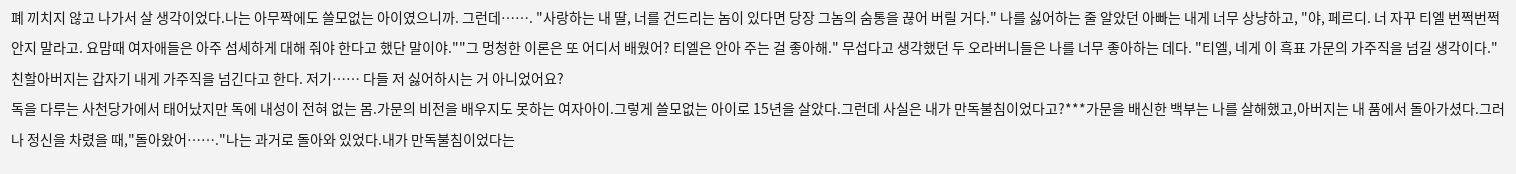폐 끼치지 않고 나가서 살 생각이었다.나는 아무짝에도 쓸모없는 아이였으니까. 그런데……. "사랑하는 내 딸, 너를 건드리는 놈이 있다면 당장 그놈의 숨통을 끊어 버릴 거다." 나를 싫어하는 줄 알았던 아빠는 내게 너무 상냥하고, "야, 페르디. 너 자꾸 티엘 번쩍번쩍 안지 말라고. 요맘때 여자애들은 아주 섬세하게 대해 줘야 한다고 했단 말이야.""그 멍청한 이론은 또 어디서 배웠어? 티엘은 안아 주는 걸 좋아해." 무섭다고 생각했던 두 오라버니들은 나를 너무 좋아하는 데다. "티엘, 네게 이 흑표 가문의 가주직을 넘길 생각이다." 친할아버지는 갑자기 내게 가주직을 넘긴다고 한다. 저기…… 다들 저 싫어하시는 거 아니었어요?
독을 다루는 사천당가에서 태어났지만 독에 내성이 전혀 없는 몸.가문의 비전을 배우지도 못하는 여자아이.그렇게 쓸모없는 아이로 15년을 살았다.그런데 사실은 내가 만독불침이었다고?***가문을 배신한 백부는 나를 살해했고,아버지는 내 품에서 돌아가셨다.그러나 정신을 차렸을 때,"돌아왔어……."나는 과거로 돌아와 있었다.내가 만독불침이었다는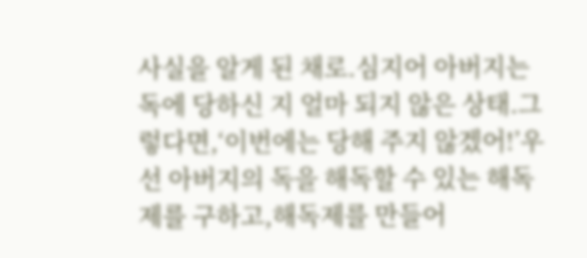사실을 알게 된 채로.심지어 아버지는 독에 당하신 지 얼마 되지 않은 상태.그렇다면,‘이번에는 당해 주지 않겠어!’우선 아버지의 독을 해독할 수 있는 해독제를 구하고,해독제를 만들어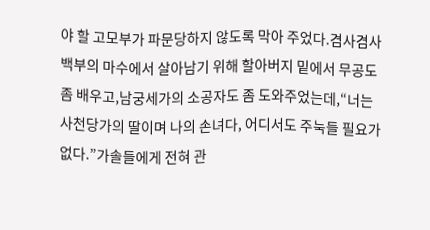야 할 고모부가 파문당하지 않도록 막아 주었다.겸사겸사 백부의 마수에서 살아남기 위해 할아버지 밑에서 무공도 좀 배우고,남궁세가의 소공자도 좀 도와주었는데,“너는 사천당가의 딸이며 나의 손녀다, 어디서도 주눅들 필요가 없다.”가솔들에게 전혀 관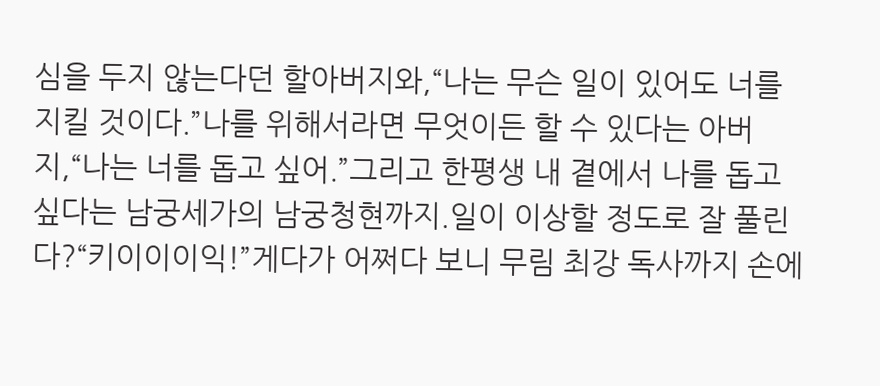심을 두지 않는다던 할아버지와,“나는 무슨 일이 있어도 너를 지킬 것이다.”나를 위해서라면 무엇이든 할 수 있다는 아버지,“나는 너를 돕고 싶어.”그리고 한평생 내 곁에서 나를 돕고 싶다는 남궁세가의 남궁청현까지.일이 이상할 정도로 잘 풀린다?“키이이이익!”게다가 어쩌다 보니 무림 최강 독사까지 손에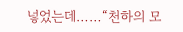넣었는데……“천하의 모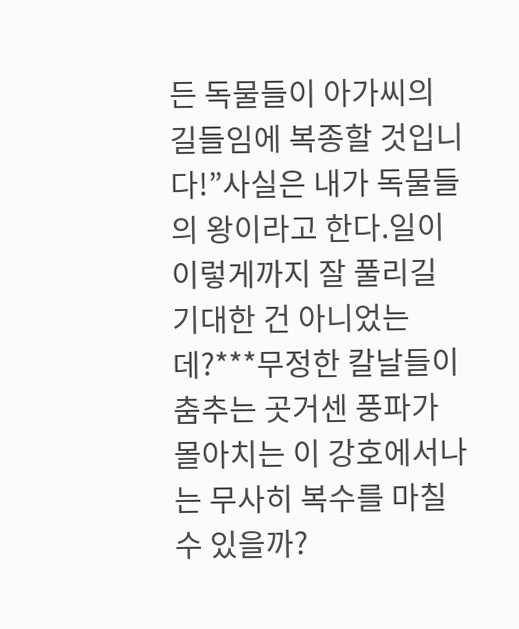든 독물들이 아가씨의 길들임에 복종할 것입니다!”사실은 내가 독물들의 왕이라고 한다.일이 이렇게까지 잘 풀리길 기대한 건 아니었는데?***무정한 칼날들이 춤추는 곳거센 풍파가 몰아치는 이 강호에서나는 무사히 복수를 마칠 수 있을까?